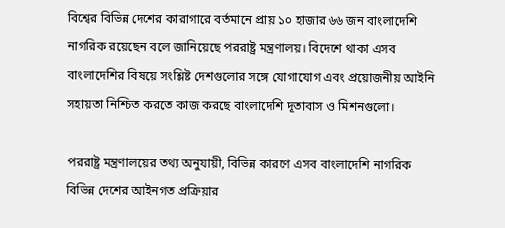বিশ্বের বিভিন্ন দেশের কারাগারে বর্তমানে প্রায় ১০ হাজার ৬৬ জন বাংলাদেশি নাগরিক রয়েছেন বলে জানিয়েছে পররাষ্ট্র মন্ত্রণালয়। বিদেশে থাকা এসব বাংলাদেশির বিষয়ে সংশ্লিষ্ট দেশগুলোর সঙ্গে যোগাযোগ এবং প্রয়োজনীয় আইনি সহায়তা নিশ্চিত করতে কাজ করছে বাংলাদেশি দূতাবাস ও মিশনগুলো।

পররাষ্ট্র মন্ত্রণালয়ের তথ্য অনুযায়ী, বিভিন্ন কারণে এসব বাংলাদেশি নাগরিক বিভিন্ন দেশের আইনগত প্রক্রিয়ার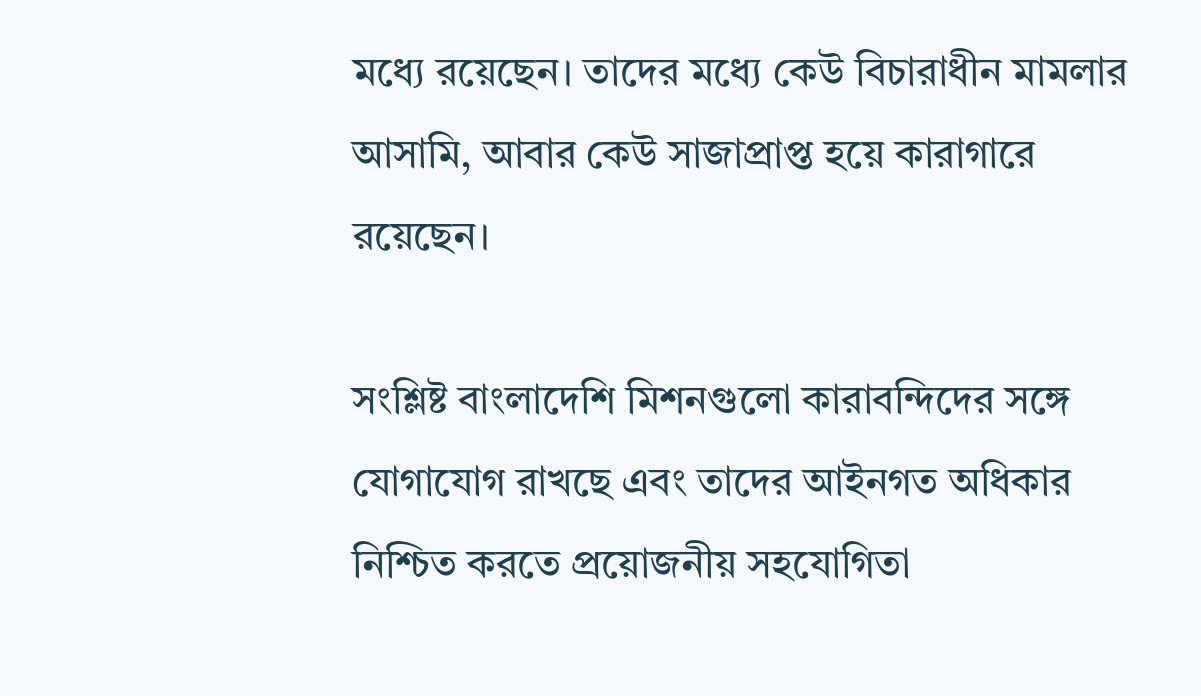মধ্যে রয়েছেন। তাদের মধ্যে কেউ বিচারাধীন মামলার আসামি, আবার কেউ সাজাপ্রাপ্ত হয়ে কারাগারে রয়েছেন।

সংশ্লিষ্ট বাংলাদেশি মিশনগুলো কারাবন্দিদের সঙ্গে যোগাযোগ রাখছে এবং তাদের আইনগত অধিকার নিশ্চিত করতে প্রয়োজনীয় সহযোগিতা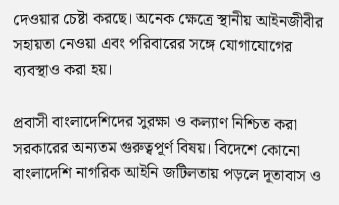দেওয়ার চেষ্টা করছে। অনেক ক্ষেত্রে স্থানীয় আইনজীবীর সহায়তা নেওয়া এবং পরিবারের সঙ্গে যোগাযোগের ব্যবস্থাও করা হয়।

প্রবাসী বাংলাদেশিদের সুরক্ষা ও কল্যাণ নিশ্চিত করা সরকারের অন্যতম গুরুত্বপূর্ণ বিষয়। বিদেশে কোনো বাংলাদেশি নাগরিক আইনি জটিলতায় পড়লে দূতাবাস ও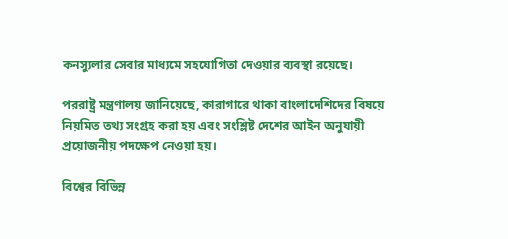কনস্যুলার সেবার মাধ্যমে সহযোগিতা দেওয়ার ব্যবস্থা রয়েছে।

পররাষ্ট্র মন্ত্রণালয় জানিয়েছে, কারাগারে থাকা বাংলাদেশিদের বিষয়ে নিয়মিত তথ্য সংগ্রহ করা হয় এবং সংশ্লিষ্ট দেশের আইন অনুযায়ী প্রয়োজনীয় পদক্ষেপ নেওয়া হয়।

বিশ্বের বিভিন্ন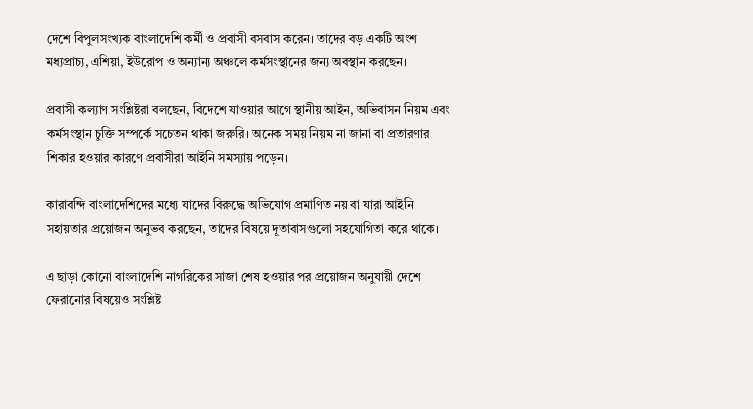দেশে বিপুলসংখ্যক বাংলাদেশি কর্মী ও প্রবাসী বসবাস করেন। তাদের বড় একটি অংশ মধ্যপ্রাচ্য, এশিয়া, ইউরোপ ও অন্যান্য অঞ্চলে কর্মসংস্থানের জন্য অবস্থান করছেন।

প্রবাসী কল্যাণ সংশ্লিষ্টরা বলছেন, বিদেশে যাওয়ার আগে স্থানীয় আইন, অভিবাসন নিয়ম এবং কর্মসংস্থান চুক্তি সম্পর্কে সচেতন থাকা জরুরি। অনেক সময় নিয়ম না জানা বা প্রতারণার শিকার হওয়ার কারণে প্রবাসীরা আইনি সমস্যায় পড়েন।

কারাবন্দি বাংলাদেশিদের মধ্যে যাদের বিরুদ্ধে অভিযোগ প্রমাণিত নয় বা যারা আইনি সহায়তার প্রয়োজন অনুভব করছেন, তাদের বিষয়ে দূতাবাসগুলো সহযোগিতা করে থাকে।

এ ছাড়া কোনো বাংলাদেশি নাগরিকের সাজা শেষ হওয়ার পর প্রয়োজন অনুযায়ী দেশে ফেরানোর বিষয়েও সংশ্লিষ্ট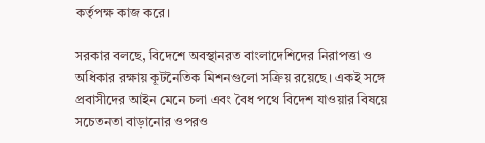কর্তৃপক্ষ কাজ করে।

সরকার বলছে, বিদেশে অবস্থানরত বাংলাদেশিদের নিরাপত্তা ও অধিকার রক্ষায় কূটনৈতিক মিশনগুলো সক্রিয় রয়েছে। একই সঙ্গে প্রবাসীদের আইন মেনে চলা এবং বৈধ পথে বিদেশ যাওয়ার বিষয়ে সচেতনতা বাড়ানোর ওপরও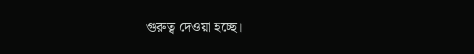গুরুত্ব দেওয়া হচ্ছে।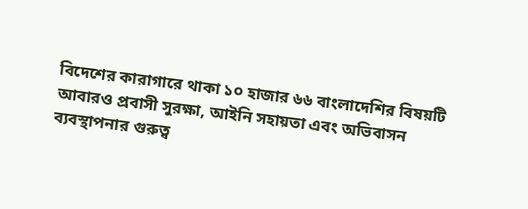বিদেশের কারাগারে থাকা ১০ হাজার ৬৬ বাংলাদেশির বিষয়টি আবারও প্রবাসী সুরক্ষা, আইনি সহায়তা এবং অভিবাসন ব্যবস্থাপনার গুরুত্ব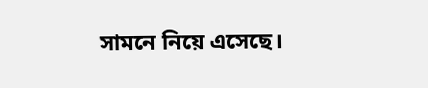সামনে নিয়ে এসেছে।